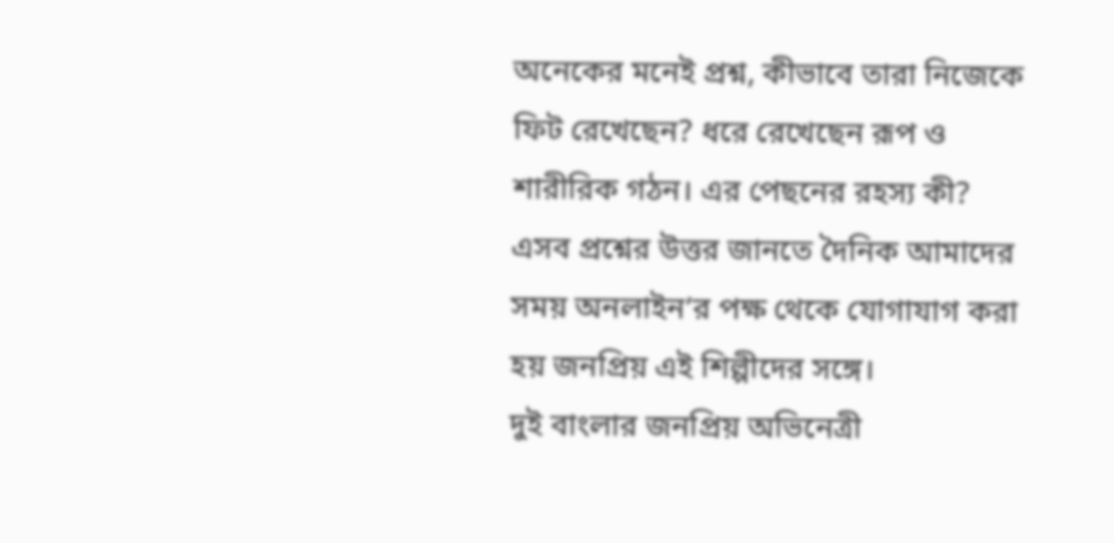অনেকের মনেই প্রশ্ন, কীভাবে তারা নিজেকে ফিট রেখেছেন? ধরে রেখেছেন রূপ ও শারীরিক গঠন। এর পেছনের রহস্য কী? এসব প্রশ্নের উত্তর জানতে দৈনিক আমাদের সময় অনলাইন’র পক্ষ থেকে যোগাযাগ করা হয় জনপ্রিয় এই শিল্পীদের সঙ্গে।
দুই বাংলার জনপ্রিয় অভিনেত্রী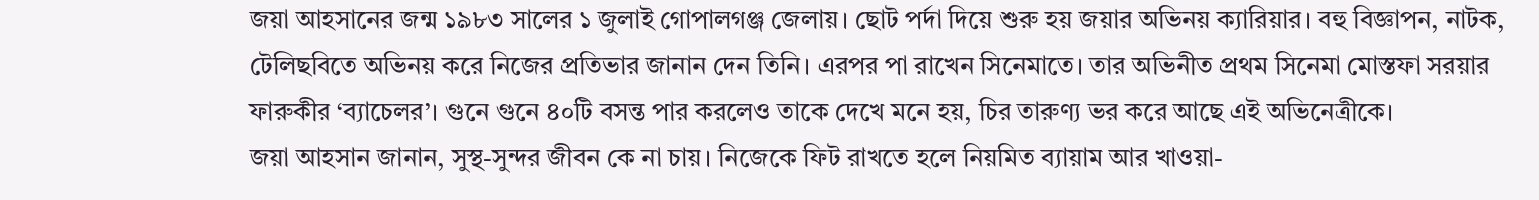জয়া আহসানের জন্ম ১৯৮৩ সালের ১ জুলাই গোপালগঞ্জ জেলায়। ছোট পর্দা দিয়ে শুরু হয় জয়ার অভিনয় ক্যারিয়ার। বহু বিজ্ঞাপন, নাটক, টেলিছবিতে অভিনয় করে নিজের প্রতিভার জানান দেন তিনি। এরপর পা রাখেন সিনেমাতে। তার অভিনীত প্রথম সিনেমা মোস্তফা সরয়ার ফারুকীর ‘ব্যাচেলর’। গুনে গুনে ৪০টি বসন্ত পার করলেও তাকে দেখে মনে হয়, চির তারুণ্য ভর করে আছে এই অভিনেত্রীকে।
জয়া আহসান জানান, সুস্থ-সুন্দর জীবন কে না চায়। নিজেকে ফিট রাখতে হলে নিয়মিত ব্যায়াম আর খাওয়া-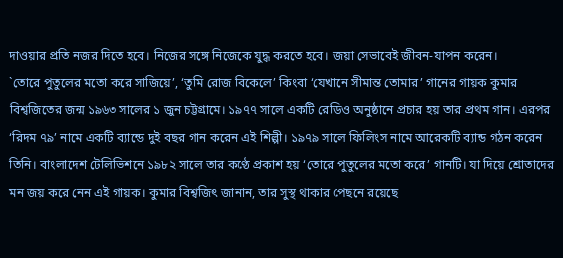দাওয়ার প্রতি নজর দিতে হবে। নিজের সঙ্গে নিজেকে যুদ্ধ করতে হবে। জয়া সেভাবেই জীবন-যাপন করেন।
`তোরে পুতুলের মতো করে সাজিয়ে’, ‘তুমি রোজ বিকেলে’ কিংবা ‘যেখানে সীমান্ত তোমার’ গানের গায়ক কুমার বিশ্বজিতের জন্ম ১৯৬৩ সালের ১ জুন চট্টগ্রামে। ১৯৭৭ সালে একটি রেডিও অনুষ্ঠানে প্রচার হয় তার প্রথম গান। এরপর ‘রিদম ৭৯’ নামে একটি ব্যান্ডে দুই বছর গান করেন এই শিল্পী। ১৯৭৯ সালে ফিলিংস নামে আরেকটি ব্যান্ড গঠন করেন তিনি। বাংলাদেশ টেলিভিশনে ১৯৮২ সালে তার কণ্ঠে প্রকাশ হয় ‘তোরে পুতুলের মতো করে’ গানটি। যা দিয়ে শ্রোতাদের মন জয় করে নেন এই গায়ক। কুমার বিশ্বজিৎ জানান, তার সুস্থ থাকার পেছনে রয়েছে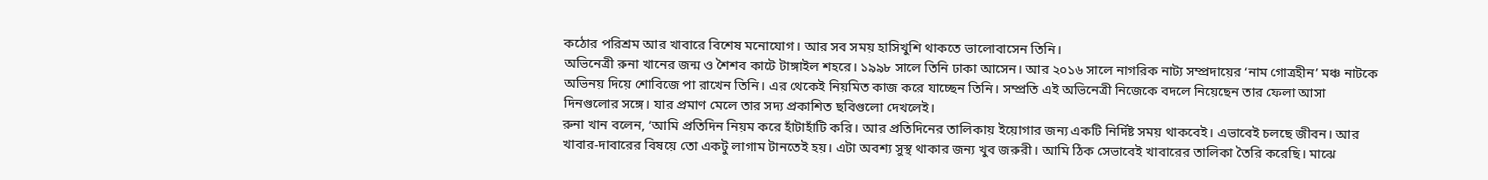কঠোর পরিশ্রম আর খাবারে বিশেষ মনোযোগ। আর সব সময় হাসিখুশি থাকতে ভালোবাসেন তিনি।
অভিনেত্রী রুনা খানের জন্ম ও শৈশব কাটে টাঙ্গাইল শহরে। ১৯৯৮ সালে তিনি ঢাকা আসেন। আর ২০১৬ সালে নাগরিক নাট্য সম্প্রদায়ের ‘নাম গোত্রহীন’ মঞ্চ নাটকে অভিনয় দিয়ে শোবিজে পা রাখেন তিনি। এর থেকেই নিয়মিত কাজ করে যাচ্ছেন তিনি। সম্প্রতি এই অভিনেত্রী নিজেকে বদলে নিয়েছেন তার ফেলা আসা দিনগুলোর সঙ্গে। যার প্রমাণ মেলে তার সদ্য প্রকাশিত ছবিগুলো দেখলেই।
রুনা খান বলেন, ‘আমি প্রতিদিন নিয়ম করে হাঁটাহাঁটি করি। আর প্রতিদিনের তালিকায় ইয়োগার জন্য একটি নির্দিষ্ট সময় থাকবেই। এভাবেই চলছে জীবন। আর খাবার-দাবারের বিষয়ে তো একটু লাগাম টানতেই হয়। এটা অবশ্য সুস্থ থাকার জন্য খুব জরুরী। আমি ঠিক সেভাবেই খাবারের তালিকা তৈরি করেছি। মাঝে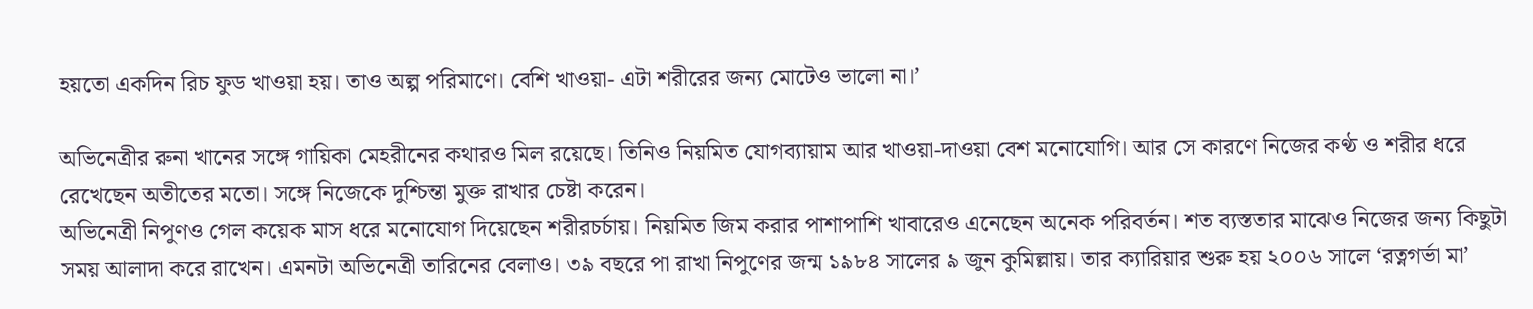হয়তো একদিন রিচ ফুড খাওয়া হয়। তাও অল্প পরিমাণে। বেশি খাওয়া- এটা শরীরের জন্য মোটেও ভালো না।’

অভিনেত্রীর রুনা খানের সঙ্গে গায়িকা মেহরীনের কথারও মিল রয়েছে। তিনিও নিয়মিত যোগব্যায়াম আর খাওয়া-দাওয়া বেশ মনোযোগি। আর সে কারণে নিজের কণ্ঠ ও শরীর ধরে রেখেছেন অতীতের মতো। সঙ্গে নিজেকে দুশ্চিন্তা মুক্ত রাখার চেষ্টা করেন।
অভিনেত্রী নিপুণও গেল কয়েক মাস ধরে মনোযোগ দিয়েছেন শরীরচর্চায়। নিয়মিত জিম করার পাশাপাশি খাবারেও এনেছেন অনেক পরিবর্তন। শত ব্যস্ততার মাঝেও নিজের জন্য কিছুটা সময় আলাদা করে রাখেন। এমনটা অভিনেত্রী তারিনের বেলাও। ৩৯ বছরে পা রাখা নিপুণের জন্ম ১৯৮৪ সালের ৯ জুন কুমিল্লায়। তার ক্যারিয়ার শুরু হয় ২০০৬ সালে ‘রত্নগর্ভা মা’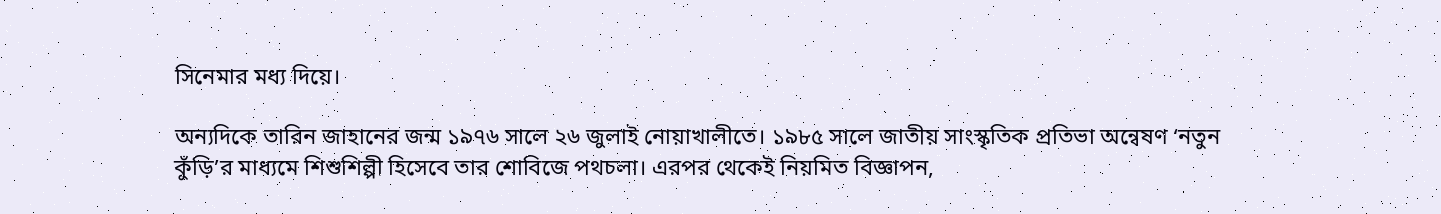সিনেমার মধ্য দিয়ে।

অন্যদিকে তারিন জাহানের জন্ম ১৯৭৬ সালে ২৬ জুলাই নোয়াখালীতে। ১৯৮৫ সালে জাতীয় সাংস্কৃতিক প্রতিভা অন্বেষণ ‘নতুন কুঁড়ি’র মাধ্যমে শিশুশিল্পী হিসেবে তার শোবিজে পথচলা। এরপর থেকেই নিয়মিত বিজ্ঞাপন,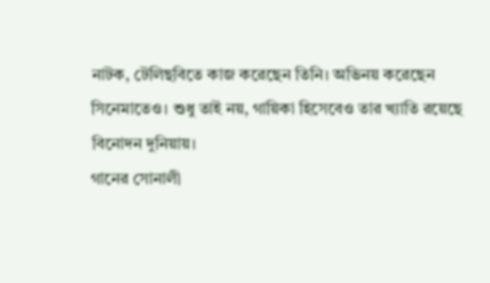নাটক, টেলিছবিতে কাজ করেছেন তিনি। অভিনয় করেছেন সিনেমাতেও। শুধু তাই নয়, গায়িকা হিসেবেও তার খ্যাতি রয়েছে বিনোদন দুনিয়ায়।
গানের সোনালী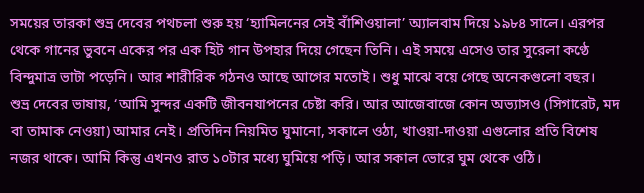সময়ের তারকা শুভ্র দেবের পথচলা শুরু হয় ‘হ্যামিলনের সেই বাঁশিওয়ালা’ অ্যালবাম দিয়ে ১৯৮৪ সালে। এরপর থেকে গানের ভুবনে একের পর এক হিট গান উপহার দিয়ে গেছেন তিনি। এই সময়ে এসেও তার সুরেলা কণ্ঠে বিন্দুমাত্র ভাটা পড়েনি। আর শারীরিক গঠনও আছে আগের মতোই। শুধু মাঝে বয়ে গেছে অনেকগুলো বছর।
শুভ্র দেবের ভাষায়, ‘আমি সুন্দর একটি জীবনযাপনের চেষ্টা করি। আর আজেবাজে কোন অভ্যাসও (সিগারেট, মদ বা তামাক নেওয়া) আমার নেই। প্রতিদিন নিয়মিত ঘুমানো, সকালে ওঠা, খাওয়া-দাওয়া এগুলোর প্রতি বিশেষ নজর থাকে। আমি কিন্তু এখনও রাত ১০টার মধ্যে ঘুমিয়ে পড়ি। আর সকাল ভোরে ঘুম থেকে ওঠি।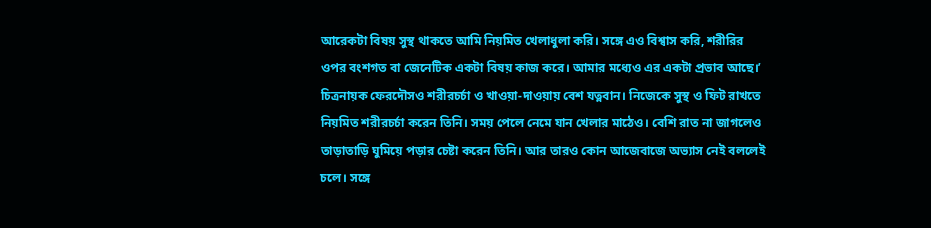আরেকটা বিষয় সুস্থ থাকতে আমি নিয়মিত খেলাধুলা করি। সঙ্গে এও বিশ্বাস করি, শরীরির ওপর বংশগত বা জেনেটিক একটা বিষয় কাজ করে। আমার মধ্যেও এর একটা প্রভাব আছে।’
চিত্রনায়ক ফেরদৌসও শরীরচর্চা ও খাওয়া-দাওয়ায় বেশ যত্নবান। নিজেকে সুস্থ ও ফিট রাখতে নিয়মিত শরীরচর্চা করেন তিনি। সময় পেলে নেমে যান খেলার মাঠেও। বেশি রাত না জাগলেও তাড়াতাড়ি ঘুমিয়ে পড়ার চেষ্টা করেন তিনি। আর তারও কোন আজেবাজে অভ্যাস নেই বললেই চলে। সঙ্গে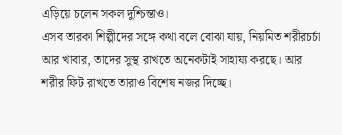এড়িয়ে চলেন সকল দুশ্চিন্তাও।
এসব তারকা শিল্পীদের সঙ্গে কথা বলে বোঝা যায়, নিয়মিত শরীরচর্চা আর খাবার, তাদের সুস্থ রাখতে অনেকটাই সাহায্য করছে। আর শরীর ফিট রাখতে তারাও বিশেষ নজর দিচ্ছে।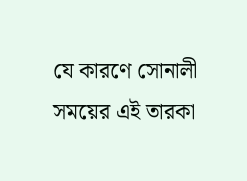যে কারণে সোনালী সময়ের এই তারকা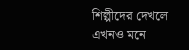শিল্পীদের দেখলে এখনও মনে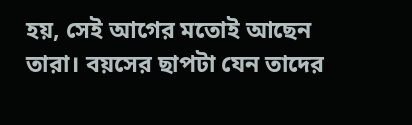হয়, সেই আগের মতোই আছেন তারা। বয়সের ছাপটা যেন তাদের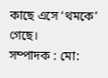কাছে এসে ‘থমকে’ গেছে।
সম্পাদক : মো: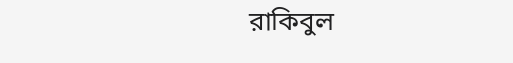রাকিবুল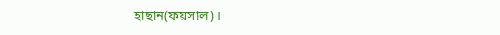হাছান(ফয়সাল)।